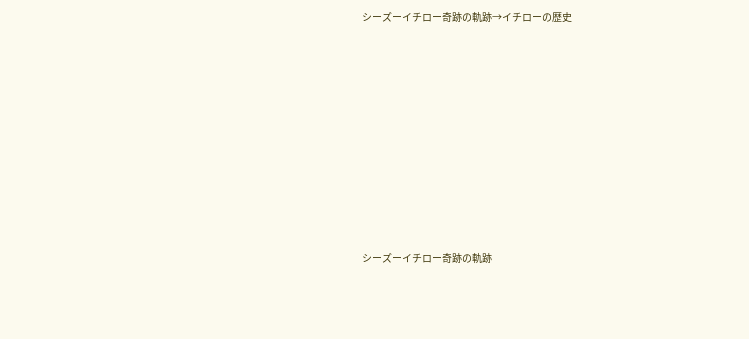シーズーイチロー奇跡の軌跡→イチローの歴史










シーズーイチロー奇跡の軌跡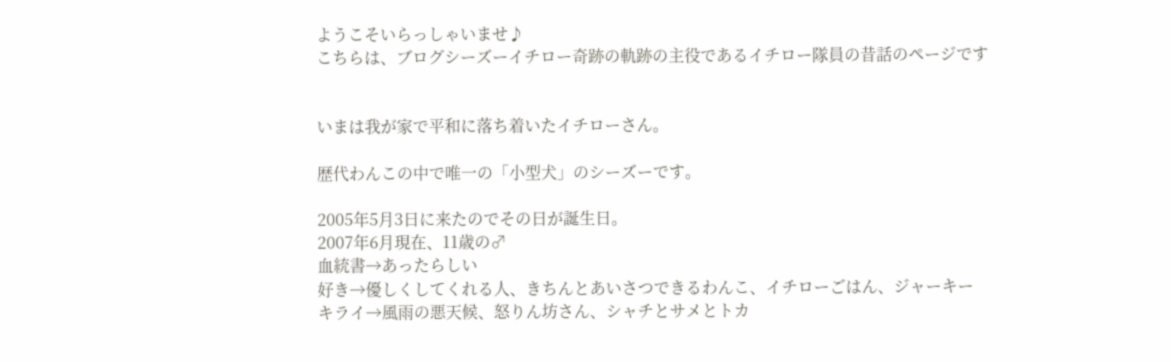ようこそいらっしゃいませ♪
こちらは、ブログシーズーイチロー奇跡の軌跡の主役であるイチロー隊員の昔話のページです


いまは我が家で平和に落ち着いたイチローさん。

歴代わんこの中で唯一の「小型犬」のシーズーです。

2005年5月3日に来たのでその日が誕生日。
2007年6月現在、11歳の♂
血統書→あったらしい
好き→優しくしてくれる人、きちんとあいさつできるわんこ、イチローごはん、ジャーキー
キライ→風雨の悪天候、怒りん坊さん、シャチとサメとトカ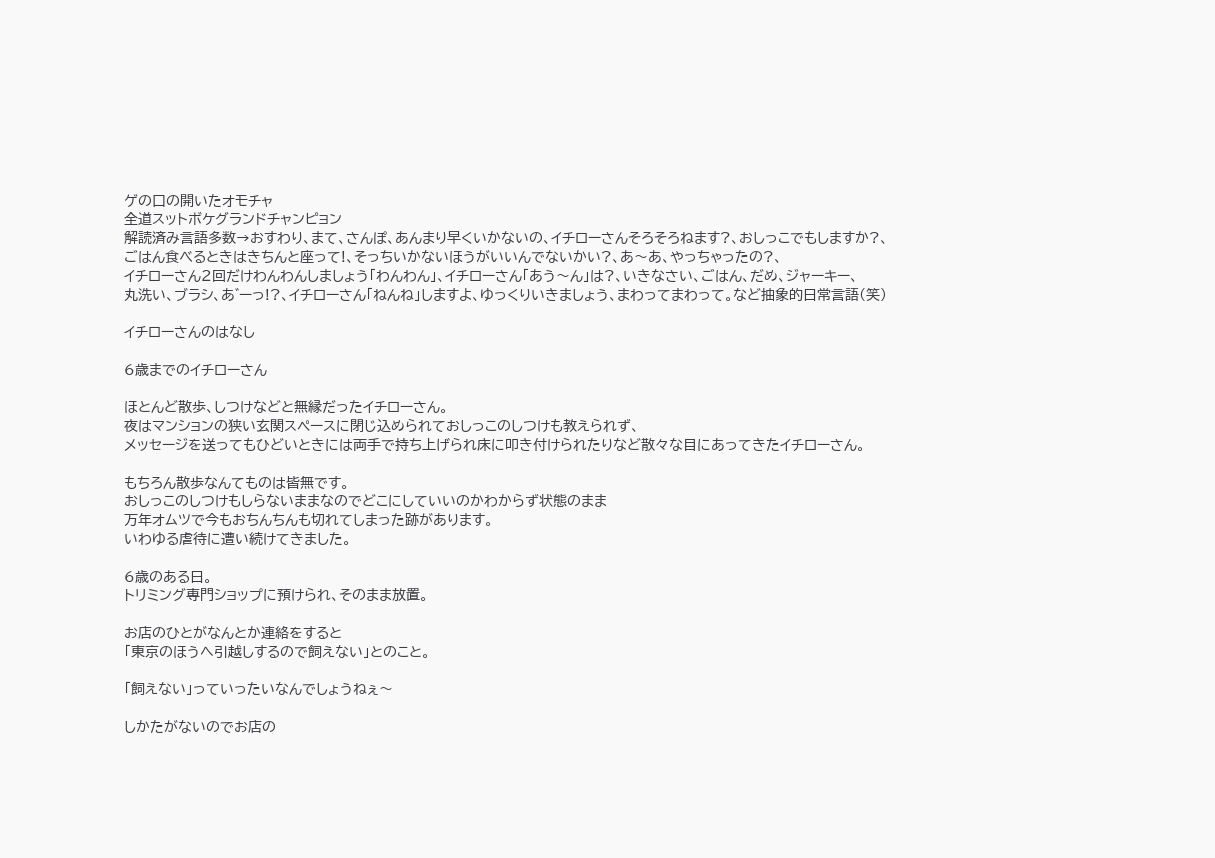ゲの口の開いたオモチャ
全道スットボケグランドチャンピョン
解読済み言語多数→おすわり、まて、さんぽ、あんまり早くいかないの、イチローさんそろそろねます?、おしっこでもしますか?、
ごはん食べるときはきちんと座って!、そっちいかないほうがいいんでないかい?、あ〜あ、やっちゃったの?、
イチローさん2回だけわんわんしましょう「わんわん」、イチローさん「あう〜ん」は?、いきなさい、ごはん、だめ、ジャーキー、
丸洗い、ブラシ、あ゛ーっ!?、イチローさん「ねんね」しますよ、ゆっくりいきましょう、まわってまわって。など抽象的日常言語(笑)

イチローさんのはなし

6歳までのイチローさん

ほとんど散歩、しつけなどと無縁だったイチローさん。
夜はマンションの狭い玄関スペースに閉じ込められておしっこのしつけも教えられず、
メッセージを送ってもひどいときには両手で持ち上げられ床に叩き付けられたりなど散々な目にあってきたイチローさん。

もちろん散歩なんてものは皆無です。
おしっこのしつけもしらないままなのでどこにしていいのかわからず状態のまま
万年オムツで今もおちんちんも切れてしまった跡があります。
いわゆる虐待に遭い続けてきました。

6歳のある日。
トリミング専門ショップに預けられ、そのまま放置。

お店のひとがなんとか連絡をすると
「東京のほうへ引越しするので飼えない」とのこと。

「飼えない」っていったいなんでしょうねぇ〜

しかたがないのでお店の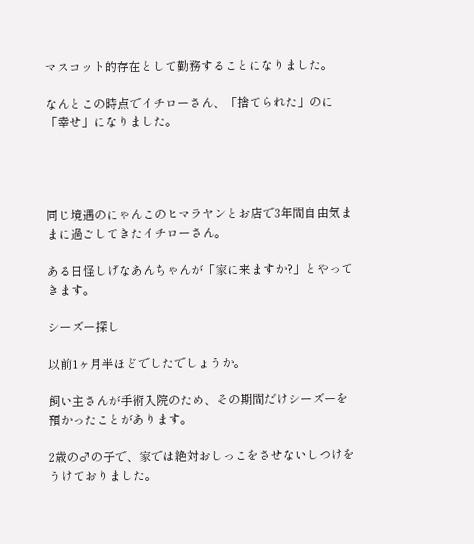マスコット的存在として勤務することになりました。

なんとこの時点でイチローさん、「捨てられた」のに「幸せ」になりました。




同じ境遇のにゃんこのヒマラヤンとお店で3年間自由気ままに過ごしてきたイチローさん。

ある日怪しげなあんちゃんが「家に来ますか?」とやってきます。

シーズー探し

以前1ヶ月半ほどでしたでしょうか。

飼い主さんが手術入院のため、その期間だけシーズーを預かったことがあります。

2歳の♂の子で、家では絶対おしっこをさせないしつけをうけておりました。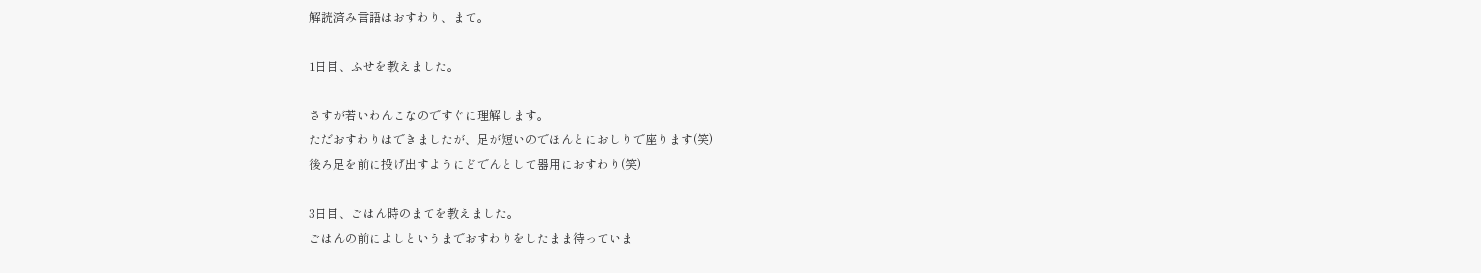解読済み言語はおすわり、まて。

1日目、ふせを教えました。

さすが若いわんこなのですぐに理解します。
ただおすわりはできましたが、足が短いのでほんとにおしりで座ります(笑)
後ろ足を前に投げ出すようにどでんとして器用におすわり(笑)

3日目、ごはん時のまてを教えました。
ごはんの前によしというまでおすわりをしたまま待っていま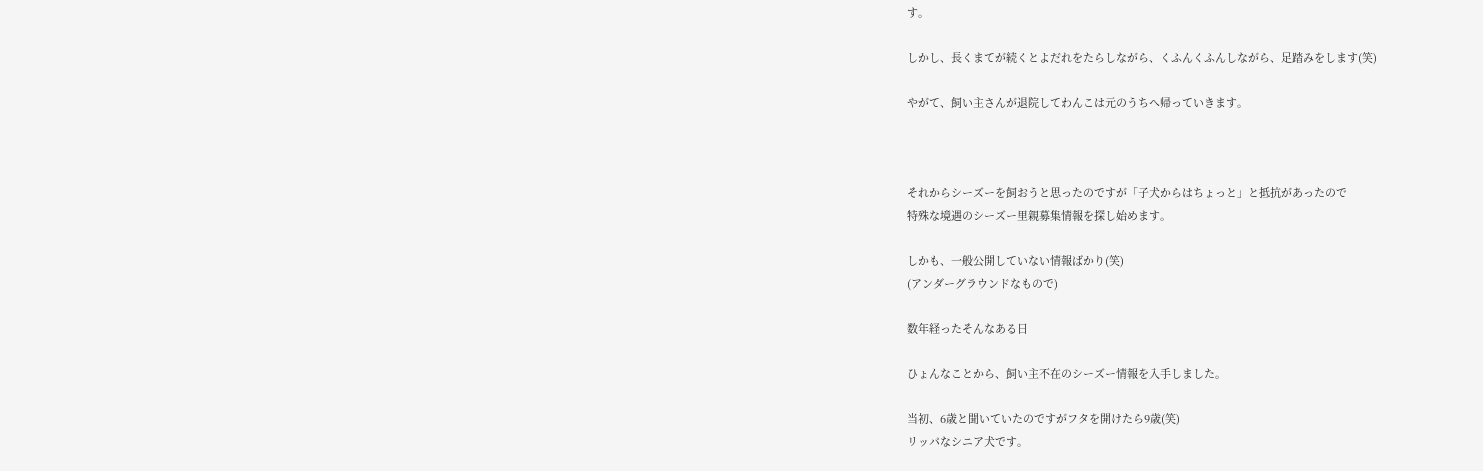す。

しかし、長くまてが続くとよだれをたらしながら、くふんくふんしながら、足踏みをします(笑)

やがて、飼い主さんが退院してわんこは元のうちへ帰っていきます。



それからシーズーを飼おうと思ったのですが「子犬からはちょっと」と抵抗があったので
特殊な境遇のシーズー里親募集情報を探し始めます。

しかも、一般公開していない情報ばかり(笑)
(アンダーグラウンドなもので)

数年経ったそんなある日

ひょんなことから、飼い主不在のシーズー情報を入手しました。

当初、6歳と聞いていたのですがフタを開けたら9歳(笑)
リッパなシニア犬です。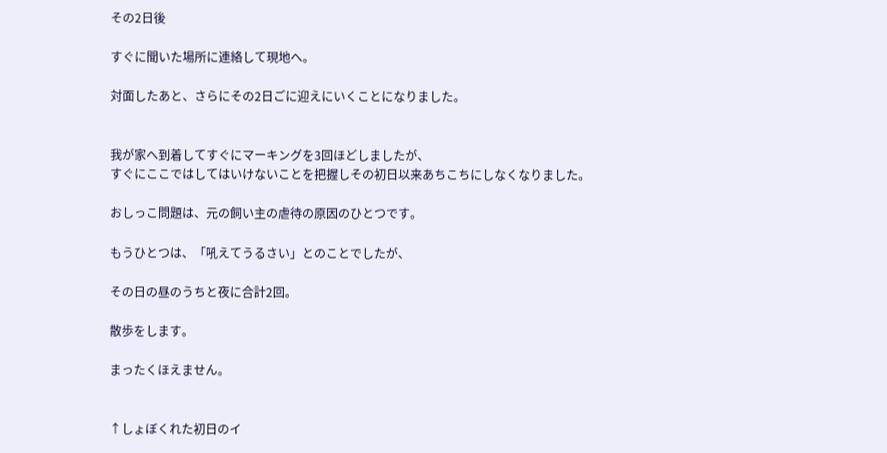その2日後

すぐに聞いた場所に連絡して現地へ。

対面したあと、さらにその2日ごに迎えにいくことになりました。


我が家へ到着してすぐにマーキングを3回ほどしましたが、
すぐにここではしてはいけないことを把握しその初日以来あちこちにしなくなりました。

おしっこ問題は、元の飼い主の虐待の原因のひとつです。

もうひとつは、「吼えてうるさい」とのことでしたが、

その日の昼のうちと夜に合計2回。

散歩をします。

まったくほえません。


↑しょぼくれた初日のイ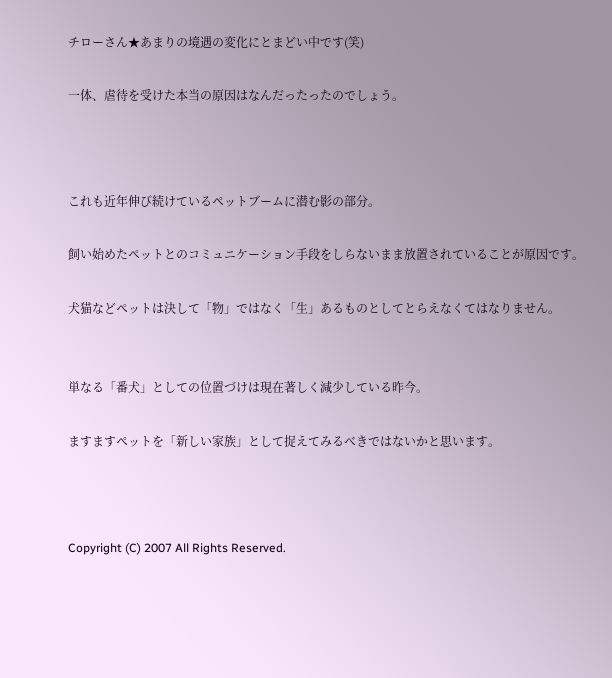チローさん★あまりの境遇の変化にとまどい中です(笑)

一体、虐待を受けた本当の原因はなんだったったのでしょう。



これも近年伸び続けているペットブームに潜む影の部分。

飼い始めたペットとのコミュニケーション手段をしらないまま放置されていることが原因です。

犬猫などペットは決して「物」ではなく「生」あるものとしてとらえなくてはなりません。


単なる「番犬」としての位置づけは現在著しく減少している昨今。

ますますペットを「新しい家族」として捉えてみるべきではないかと思います。



Copyright (C) 2007 All Rights Reserved.